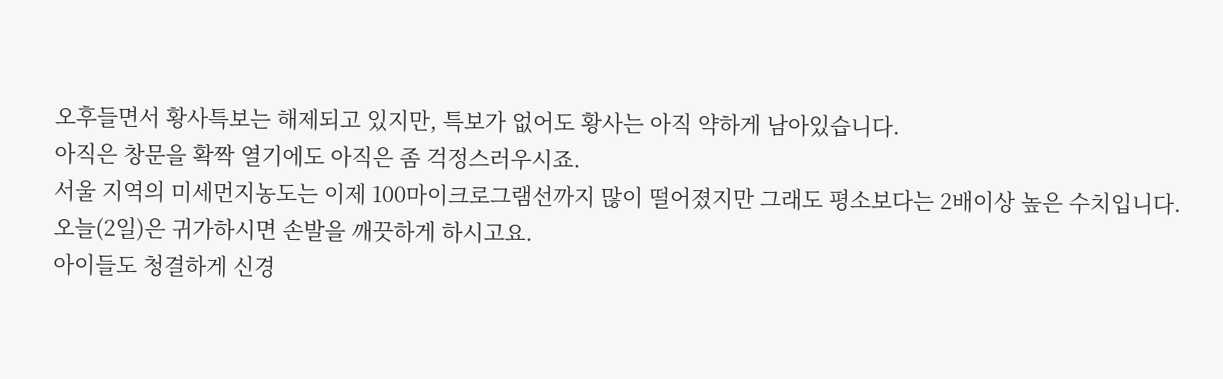오후들면서 황사특보는 해제되고 있지만, 특보가 없어도 황사는 아직 약하게 남아있습니다.
아직은 창문을 확짝 열기에도 아직은 좀 걱정스러우시죠.
서울 지역의 미세먼지농도는 이제 100마이크로그램선까지 많이 떨어졌지만 그래도 평소보다는 2배이상 높은 수치입니다.
오늘(2일)은 귀가하시면 손발을 깨끗하게 하시고요.
아이들도 청결하게 신경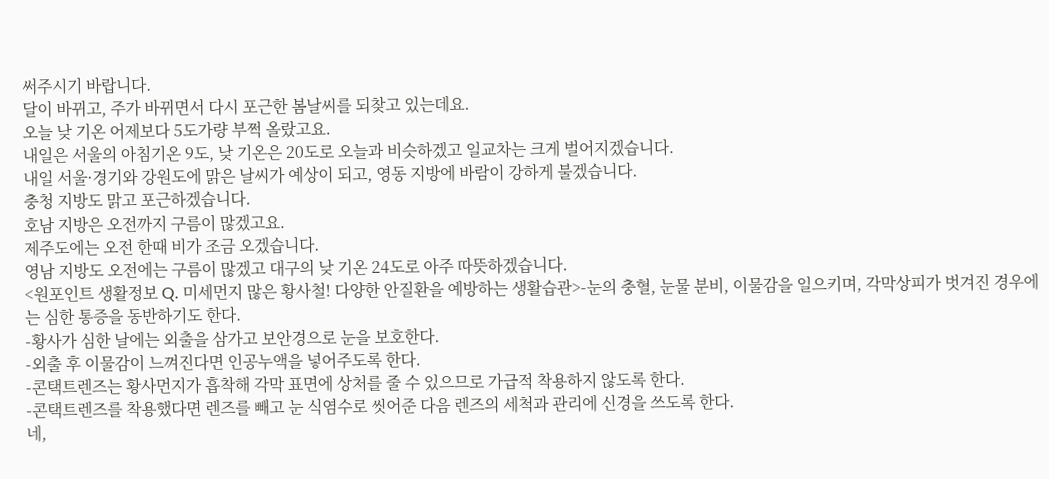써주시기 바랍니다.
달이 바뀌고, 주가 바뀌면서 다시 포근한 봄날씨를 되찾고 있는데요.
오늘 낮 기온 어제보다 5도가량 부쩍 올랐고요.
내일은 서울의 아침기온 9도, 낮 기온은 20도로 오늘과 비슷하겠고 일교차는 크게 벌어지겠습니다.
내일 서울·경기와 강원도에 맑은 날씨가 예상이 되고, 영동 지방에 바람이 강하게 불겠습니다.
충청 지방도 맑고 포근하겠습니다.
호남 지방은 오전까지 구름이 많겠고요.
제주도에는 오전 한때 비가 조금 오겠습니다.
영남 지방도 오전에는 구름이 많겠고 대구의 낮 기온 24도로 아주 따뜻하겠습니다.
<원포인트 생활정보 Q. 미세먼지 많은 황사철! 다양한 안질환을 예방하는 생활습관>-눈의 충혈, 눈물 분비, 이물감을 일으키며, 각막상피가 벗겨진 경우에는 심한 통증을 동반하기도 한다.
-황사가 심한 날에는 외출을 삼가고 보안경으로 눈을 보호한다.
-외출 후 이물감이 느껴진다면 인공누액을 넣어주도록 한다.
-콘택트렌즈는 황사먼지가 흡착해 각막 표면에 상처를 줄 수 있으므로 가급적 착용하지 않도록 한다.
-콘택트렌즈를 착용했다면 렌즈를 빼고 눈 식염수로 씻어준 다음 렌즈의 세척과 관리에 신경을 쓰도록 한다.
네,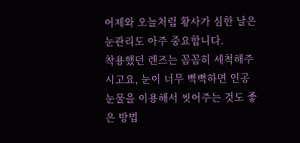어제와 오늘처럼 황사가 심한 날은 눈관리도 아주 중요합니다.
착용했던 렌즈는 꼼꼼히 세척해주시고요, 눈이 너무 뻑뻑하면 인공눈물을 이용해서 씻어주는 것도 좋은 방법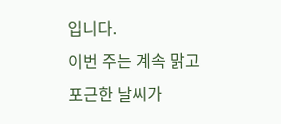입니다.
이번 주는 계속 맑고 포근한 날씨가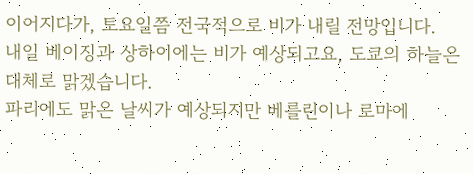이어지다가, 토요일쯤 전국적으로 비가 내릴 전망입니다.
내일 베이징과 상하이에는 비가 예상되고요, 도쿄의 하늘은 대체로 맑겠습니다.
파리에도 맑은 날씨가 예상되지만 베를린이나 로마에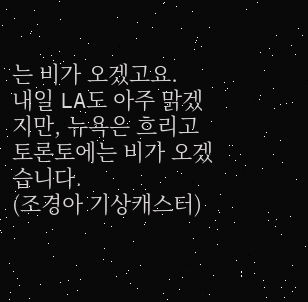는 비가 오겠고요.
내일 LA도 아주 맑겠지만, 뉴욕은 흐리고 토론토에는 비가 오겠습니다.
(조경아 기상캐스터)